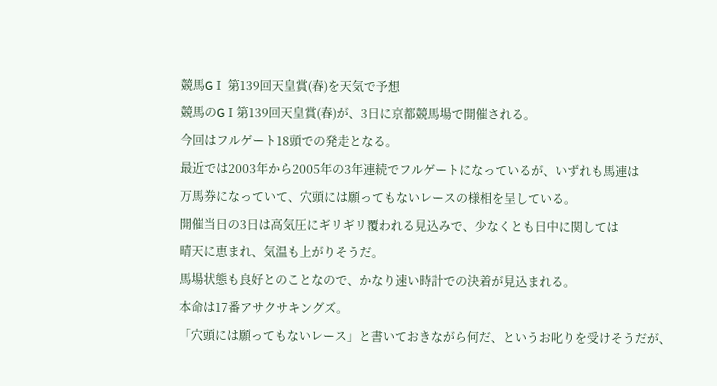競馬GⅠ 第139回天皇賞(春)を天気で予想
競馬のGⅠ第139回天皇賞(春)が、3日に京都競馬場で開催される。
今回はフルゲート18頭での発走となる。
最近では2003年から2005年の3年連続でフルゲートになっているが、いずれも馬連は
万馬券になっていて、穴頭には願ってもないレースの様相を呈している。
開催当日の3日は高気圧にギリギリ覆われる見込みで、少なくとも日中に関しては
晴天に恵まれ、気温も上がりそうだ。
馬場状態も良好とのことなので、かなり速い時計での決着が見込まれる。
本命は17番アサクサキングズ。
「穴頭には願ってもないレース」と書いておきながら何だ、というお叱りを受けそうだが、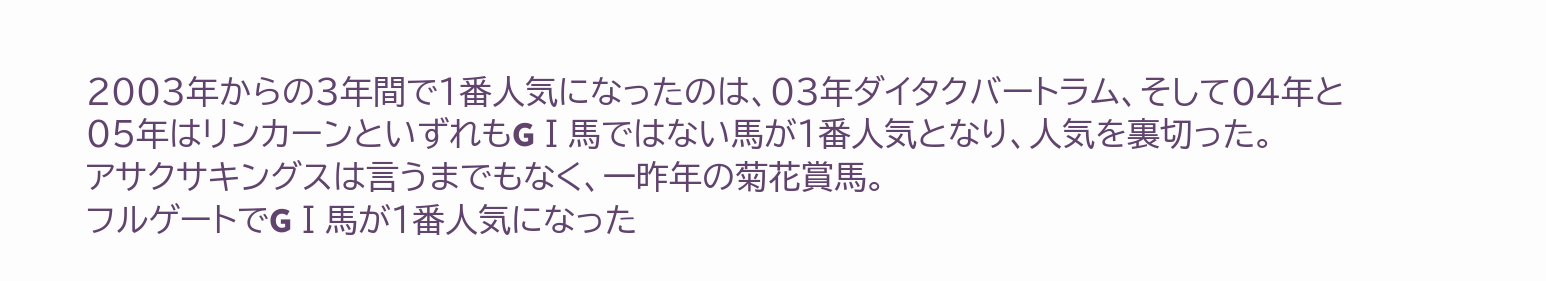2003年からの3年間で1番人気になったのは、03年ダイタクバートラム、そして04年と
05年はリンカーンといずれもGⅠ馬ではない馬が1番人気となり、人気を裏切った。
アサクサキングスは言うまでもなく、一昨年の菊花賞馬。
フルゲートでGⅠ馬が1番人気になった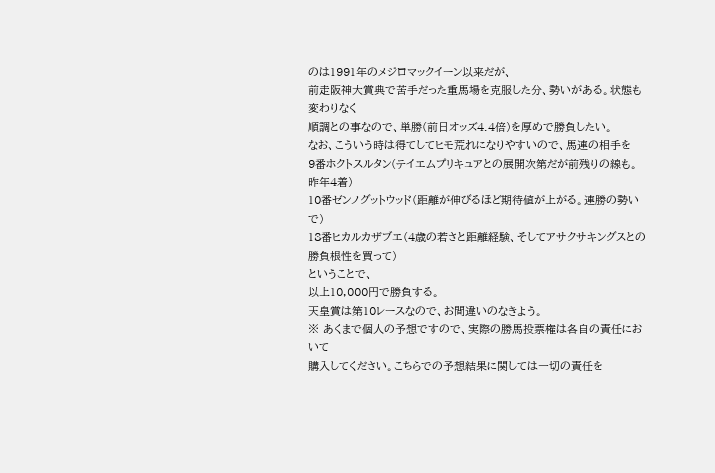のは1991年のメジロマックイーン以来だが、
前走阪神大賞典で苦手だった重馬場を克服した分、勢いがある。状態も変わりなく
順調との事なので、単勝(前日オッズ4.4倍)を厚めで勝負したい。
なお、こういう時は得てしてヒモ荒れになりやすいので、馬連の相手を
9番ホクトスルタン(テイエムプリキュアとの展開次第だが前残りの線も。昨年4着)
10番ゼンノグットウッド(距離が伸びるほど期待値が上がる。連勝の勢いで)
18番ヒカルカザブエ(4歳の若さと距離経験、そしてアサクサキングスとの勝負根性を買って)
ということで、
以上10,000円で勝負する。
天皇賞は第10レースなので、お間違いのなきよう。
※ あくまで個人の予想ですので、実際の勝馬投票権は各自の責任において
購入してください。こちらでの予想結果に関しては一切の責任を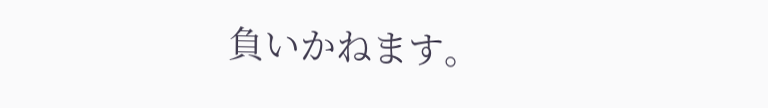負いかねます。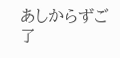あしからずご了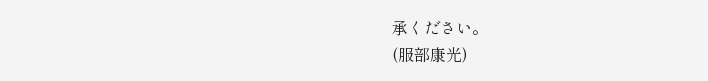承ください。
(服部康光)